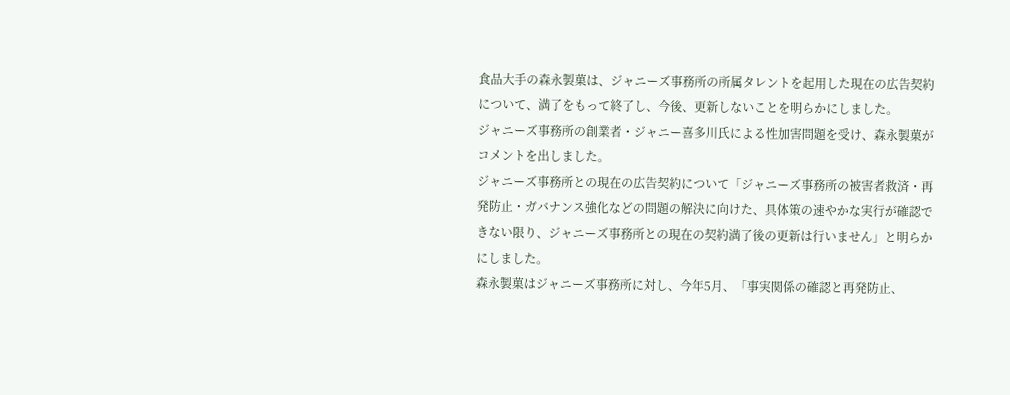食品大手の森永製菓は、ジャニーズ事務所の所属タレントを起用した現在の広告契約について、満了をもって終了し、今後、更新しないことを明らかにしました。
ジャニーズ事務所の創業者・ジャニー喜多川氏による性加害問題を受け、森永製菓がコメントを出しました。
ジャニーズ事務所との現在の広告契約について「ジャニーズ事務所の被害者救済・再発防止・ガバナンス強化などの問題の解決に向けた、具体策の速やかな実行が確認できない限り、ジャニーズ事務所との現在の契約満了後の更新は行いません」と明らかにしました。
森永製菓はジャニーズ事務所に対し、今年5月、「事実関係の確認と再発防止、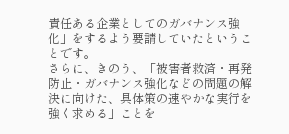責任ある企業としてのガバナンス強化」をするよう要請していたということです。
さらに、きのう、「被害者救済・再発防止・ガバナンス強化などの問題の解決に向けた、具体策の速やかな実行を強く求める」ことを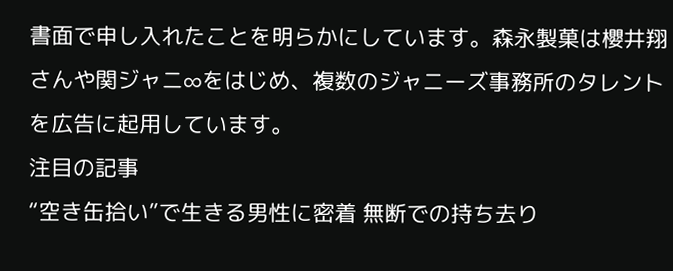書面で申し入れたことを明らかにしています。森永製菓は櫻井翔さんや関ジャニ∞をはじめ、複数のジャニーズ事務所のタレントを広告に起用しています。
注目の記事
“空き缶拾い”で生きる男性に密着 無断での持ち去り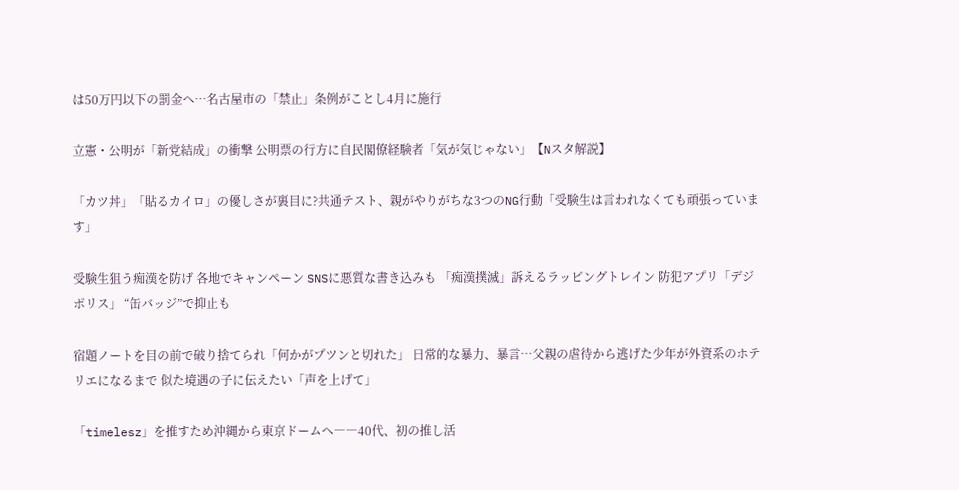は50万円以下の罰金へ…名古屋市の「禁止」条例がことし4月に施行

立憲・公明が「新党結成」の衝撃 公明票の行方に自民閣僚経験者「気が気じゃない」【Nスタ解説】

「カツ丼」「貼るカイロ」の優しさが裏目に?共通テスト、親がやりがちな3つのNG行動「受験生は言われなくても頑張っています」

受験生狙う痴漢を防げ 各地でキャンペーン SNSに悪質な書き込みも 「痴漢撲滅」訴えるラッピングトレイン 防犯アプリ「デジポリス」 “缶バッジ”で抑止も

宿題ノートを目の前で破り捨てられ「何かがプツンと切れた」 日常的な暴力、暴言…父親の虐待から逃げた少年が外資系のホテリエになるまで 似た境遇の子に伝えたい「声を上げて」

「timelesz」を推すため沖縄から東京ドームへ――40代、初の推し活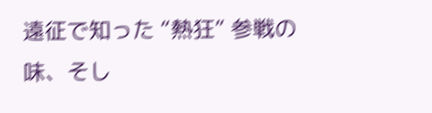遠征で知った “熱狂” 参戦の味、そし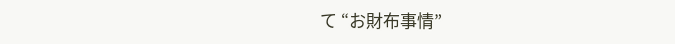て “お財布事情”